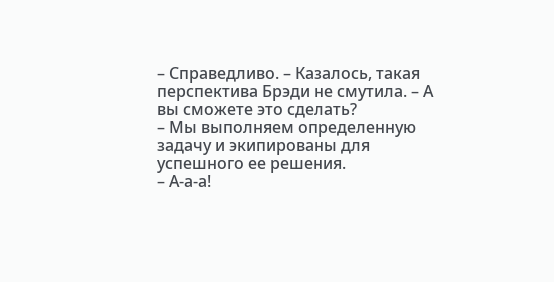– Справедливо. – Казалось, такая перспектива Брэди не смутила. – А вы сможете это сделать?
– Мы выполняем определенную задачу и экипированы для успешного ее решения.
– А-а-а!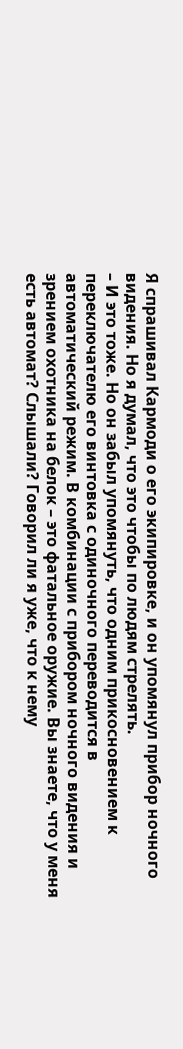Я спрашивал Кармоди о его экипировке, и он упомянул прибор ночного видения. Но я думал, что это чтобы по людям стрелять.
– И это тоже. Но он забыл упомянуть, что одним прикосновением к переключателю его винтовка с одиночного переводится в автоматический режим. В комбинации с прибором ночного видения и зрением охотника на белок – это фатальное оружие. Вы знаете, что у меня есть автомат? Слышали? Говорил ли я уже, что к нему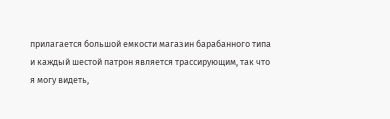прилагается большой емкости магазин барабанного типа и каждый шестой патрон является трассирующим, так что я могу видеть,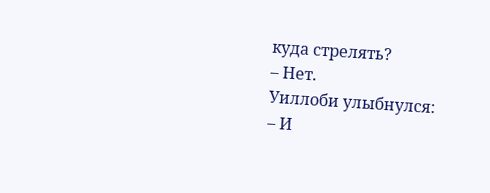куда стрелять?
– Нет.
Уиллоби улыбнулся:
– И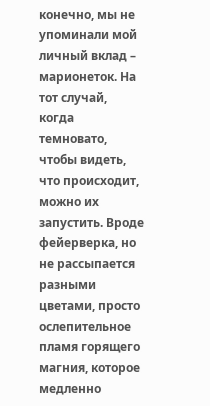конечно, мы не упоминали мой личный вклад – марионеток. На тот случай, когда темновато, чтобы видеть, что происходит, можно их запустить. Вроде фейерверка, но не рассыпается разными цветами, просто ослепительное пламя горящего магния, которое медленно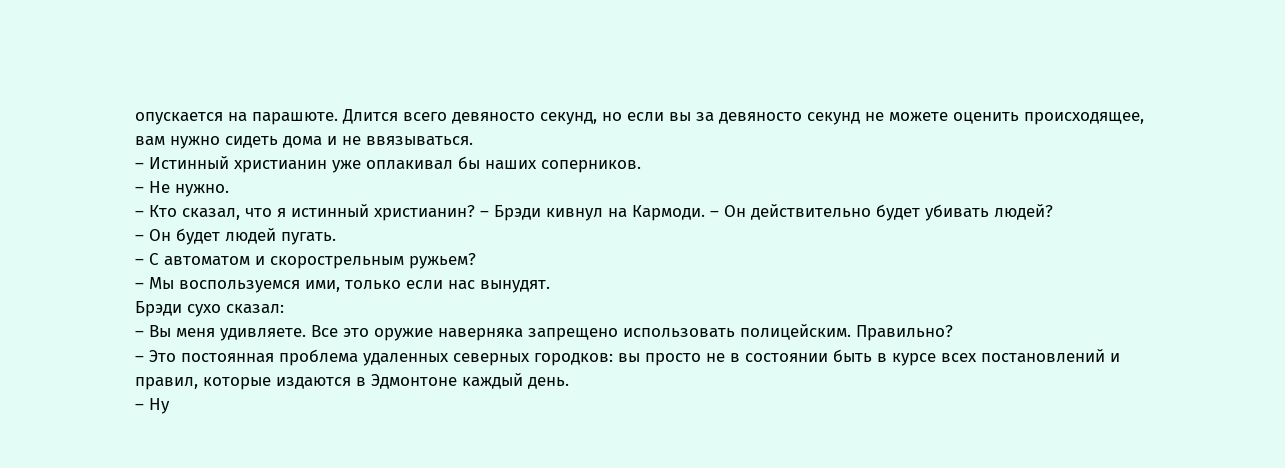опускается на парашюте. Длится всего девяносто секунд, но если вы за девяносто секунд не можете оценить происходящее, вам нужно сидеть дома и не ввязываться.
– Истинный христианин уже оплакивал бы наших соперников.
– Не нужно.
– Кто сказал, что я истинный христианин? – Брэди кивнул на Кармоди. – Он действительно будет убивать людей?
– Он будет людей пугать.
– С автоматом и скорострельным ружьем?
– Мы воспользуемся ими, только если нас вынудят.
Брэди сухо сказал:
– Вы меня удивляете. Все это оружие наверняка запрещено использовать полицейским. Правильно?
– Это постоянная проблема удаленных северных городков: вы просто не в состоянии быть в курсе всех постановлений и правил, которые издаются в Эдмонтоне каждый день.
– Ну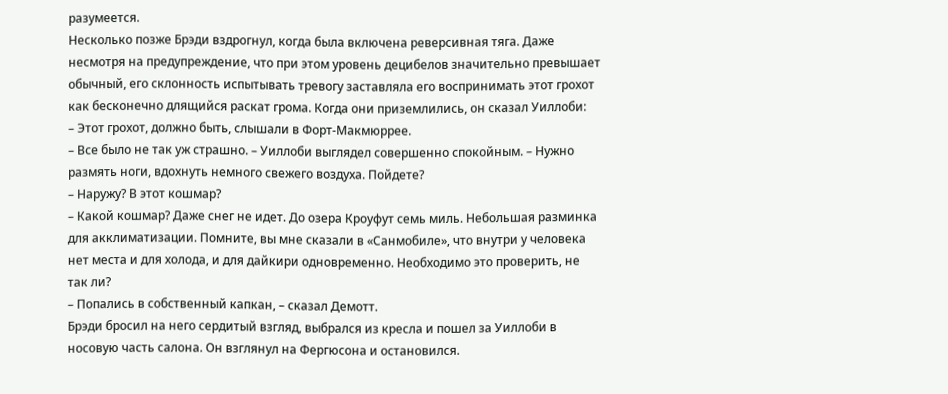разумеется.
Несколько позже Брэди вздрогнул, когда была включена реверсивная тяга. Даже несмотря на предупреждение, что при этом уровень децибелов значительно превышает обычный, его склонность испытывать тревогу заставляла его воспринимать этот грохот как бесконечно длящийся раскат грома. Когда они приземлились, он сказал Уиллоби:
– Этот грохот, должно быть, слышали в Форт-Макмюррее.
– Все было не так уж страшно. – Уиллоби выглядел совершенно спокойным. – Нужно размять ноги, вдохнуть немного свежего воздуха. Пойдете?
– Наружу? В этот кошмар?
– Какой кошмар? Даже снег не идет. До озера Кроуфут семь миль. Небольшая разминка для акклиматизации. Помните, вы мне сказали в «Санмобиле», что внутри у человека нет места и для холода, и для дайкири одновременно. Необходимо это проверить, не так ли?
– Попались в собственный капкан, – сказал Демотт.
Брэди бросил на него сердитый взгляд, выбрался из кресла и пошел за Уиллоби в носовую часть салона. Он взглянул на Фергюсона и остановился.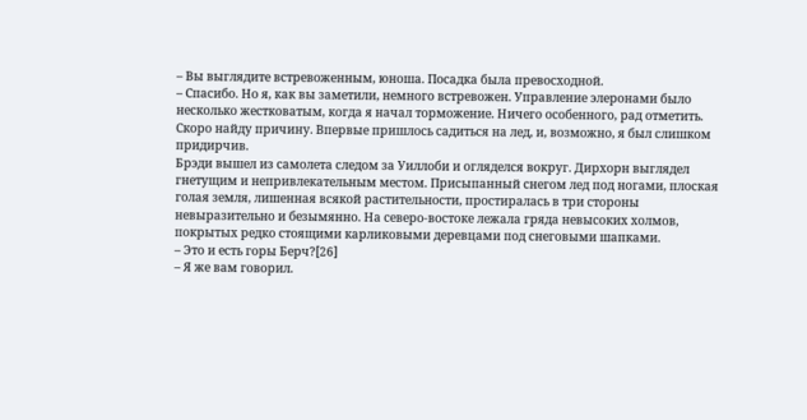– Вы выглядите встревоженным, юноша. Посадка была превосходной.
– Спасибо. Но я, как вы заметили, немного встревожен. Управление элеронами было несколько жестковатым, когда я начал торможение. Ничего особенного, рад отметить. Скоро найду причину. Впервые пришлось садиться на лед, и, возможно, я был слишком придирчив.
Брэди вышел из самолета следом за Уиллоби и огляделся вокруг. Дирхорн выглядел гнетущим и непривлекательным местом. Присыпанный снегом лед под ногами, плоская голая земля, лишенная всякой растительности, простиралась в три стороны невыразительно и безымянно. На северо-востоке лежала гряда невысоких холмов, покрытых редко стоящими карликовыми деревцами под снеговыми шапками.
– Это и есть горы Берч?[26]
– Я же вам говорил.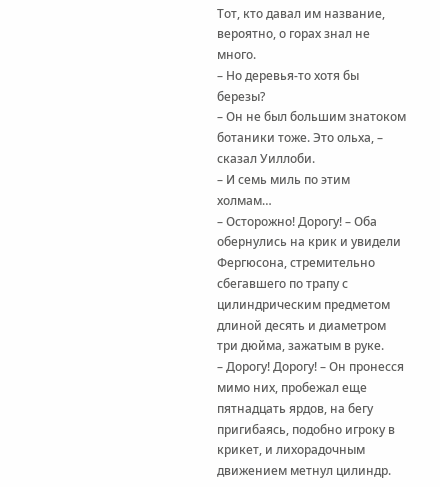Тот, кто давал им название, вероятно, о горах знал не много.
– Но деревья-то хотя бы березы?
– Он не был большим знатоком ботаники тоже. Это ольха, – сказал Уиллоби.
– И семь миль по этим холмам…
– Осторожно! Дорогу! – Оба обернулись на крик и увидели Фергюсона, стремительно сбегавшего по трапу с цилиндрическим предметом длиной десять и диаметром три дюйма, зажатым в руке.
– Дорогу! Дорогу! – Он пронесся мимо них, пробежал еще пятнадцать ярдов, на бегу пригибаясь, подобно игроку в крикет, и лихорадочным движением метнул цилиндр.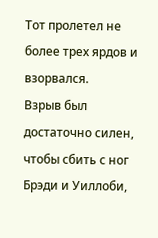Тот пролетел не более трех ярдов и взорвался.
Взрыв был достаточно силен, чтобы сбить с ног Брэди и Уиллоби,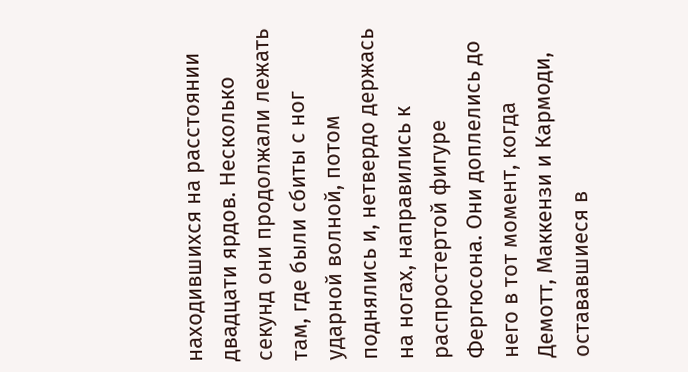находившихся на расстоянии двадцати ярдов. Несколько секунд они продолжали лежать там, где были сбиты с ног ударной волной, потом поднялись и, нетвердо держась на ногах, направились к распростертой фигуре Фергюсона. Они доплелись до него в тот момент, когда Демотт, Маккензи и Кармоди, остававшиеся в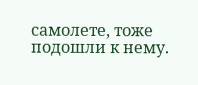самолете, тоже подошли к нему.